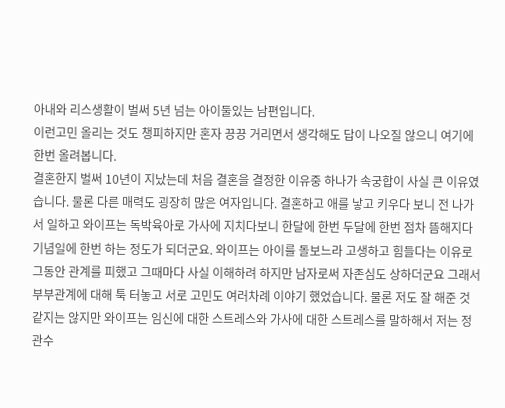아내와 리스생활이 벌써 5년 넘는 아이둘있는 남편입니다.
이런고민 올리는 것도 챙피하지만 혼자 끙끙 거리면서 생각해도 답이 나오질 않으니 여기에 한번 올려봅니다.
결혼한지 벌써 10년이 지났는데 처음 결혼을 결정한 이유중 하나가 속궁합이 사실 큰 이유였습니다. 물론 다른 매력도 굉장히 많은 여자입니다. 결혼하고 애를 낳고 키우다 보니 전 나가서 일하고 와이프는 독박육아로 가사에 지치다보니 한달에 한번 두달에 한번 점차 뜸해지다 기념일에 한번 하는 정도가 되더군요. 와이프는 아이를 돌보느라 고생하고 힘들다는 이유로 그동안 관계를 피했고 그때마다 사실 이해하려 하지만 남자로써 자존심도 상하더군요 그래서 부부관계에 대해 툭 터놓고 서로 고민도 여러차례 이야기 했었습니다. 물론 저도 잘 해준 것 같지는 않지만 와이프는 임신에 대한 스트레스와 가사에 대한 스트레스를 말하해서 저는 정관수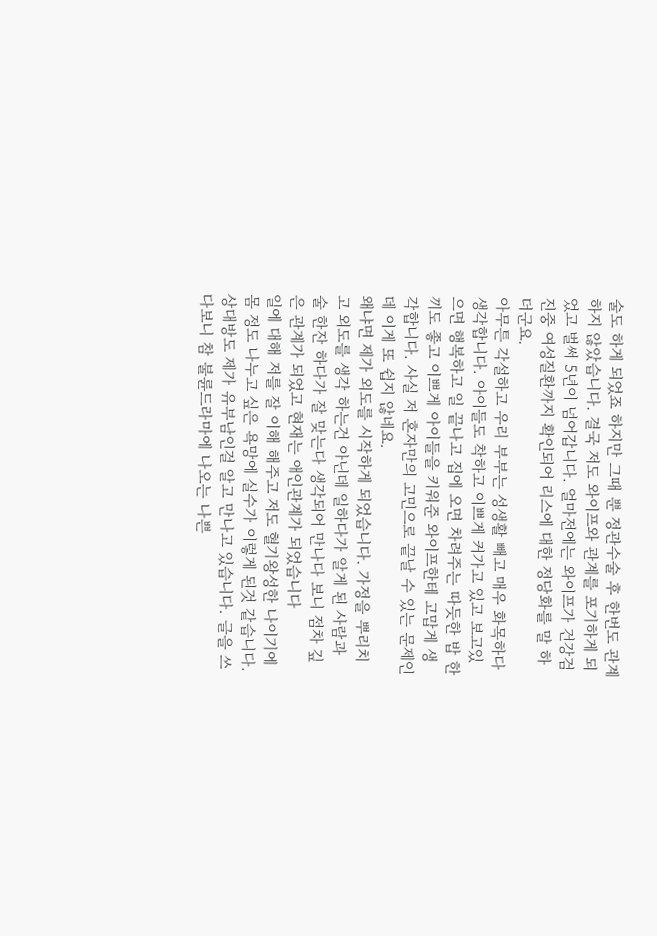술도 하게 되었죠 하지만 그때 뿐 정관수술 후 한번도 관계하지 않았습니다. 결국 저도 와이프와 관계를 포기하게 되었고 벌써 5년이 넘어갑니다. 얼마전에는 와이프가 건강검진중 여성질환까지 확인되어 리스에 대한 정당화를 말 하더군요.
아무튼 각설하고 우리 부부는 성생활 빼고 매우 화목하다 생각합니다. 아이들도 착하고 이쁘게 커가고 있고 보고있으면 행복하고 일 끝나고 집에 오면 차려주는 따듯한 밥 한끼도 좋고 이쁘게 아이들을 키워준 와이프한테 고맙게 생각합니다. 사실 저 혼자만의 고민으로 끝날 수 있는 문제인데 이게 또 쉽지 않네요.
왜냐면 제가 외도를 시작하게 되었습니다. 가정을 뿌리치고 외도를 생각 하는건 아닌데 일하다가 알게 된 사람과 술 한잔 하다가 잘 맞는다 생각되어 만나다 보니 점차 깊은 관계가 되었고 현재는 애인관계가 되었습니다
일에 대해 저를 잘 이해 해주고 저도 혈기왕성한 나이기에 몸 정도 나누고 싶은 욕망에 실수가 이렇게 된것 같습니다. 상대방도 제가 유부남인걸 알고 만나고 있습니다. 글을 쓰다보니 참 불륜드라마에 나오는 나쁜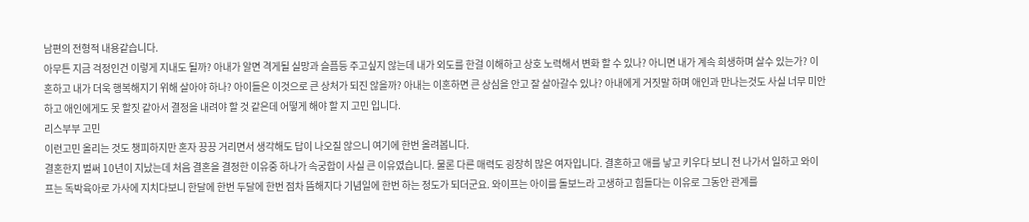남편의 전형적 내용같습니다.
아무튼 지금 걱정인건 이렇게 지내도 될까? 아내가 알면 격게될 실망과 슬픔등 주고싶지 않는데 내가 외도를 한걸 이해하고 상호 노력해서 변화 할 수 있나? 아니면 내가 계속 희생하며 살수 있는가? 이혼하고 내가 더욱 행복해지기 위해 살아야 하나? 아이들은 이것으로 큰 상처가 되진 않을까? 아내는 이혼하면 큰 상심을 안고 잘 살아갈수 있나? 아내에게 거짓말 하며 애인과 만나는것도 사실 너무 미안하고 애인에게도 못 할짓 같아서 결정을 내려야 할 것 같은데 어떻게 해야 할 지 고민 입니다.
리스부부 고민
이런고민 올리는 것도 챙피하지만 혼자 끙끙 거리면서 생각해도 답이 나오질 않으니 여기에 한번 올려봅니다.
결혼한지 벌써 10년이 지났는데 처음 결혼을 결정한 이유중 하나가 속궁합이 사실 큰 이유였습니다. 물론 다른 매력도 굉장히 많은 여자입니다. 결혼하고 애를 낳고 키우다 보니 전 나가서 일하고 와이프는 독박육아로 가사에 지치다보니 한달에 한번 두달에 한번 점차 뜸해지다 기념일에 한번 하는 정도가 되더군요. 와이프는 아이를 돌보느라 고생하고 힘들다는 이유로 그동안 관계를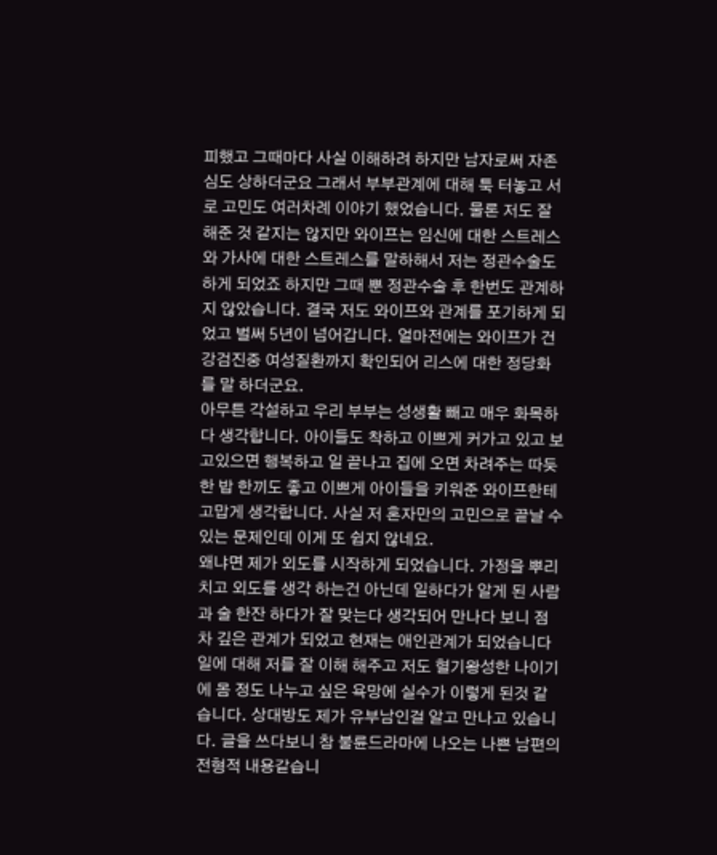피했고 그때마다 사실 이해하려 하지만 남자로써 자존심도 상하더군요 그래서 부부관계에 대해 툭 터놓고 서로 고민도 여러차례 이야기 했었습니다. 물론 저도 잘 해준 것 같지는 않지만 와이프는 임신에 대한 스트레스와 가사에 대한 스트레스를 말하해서 저는 정관수술도 하게 되었죠 하지만 그때 뿐 정관수술 후 한번도 관계하지 않았습니다. 결국 저도 와이프와 관계를 포기하게 되었고 벌써 5년이 넘어갑니다. 얼마전에는 와이프가 건강검진중 여성질환까지 확인되어 리스에 대한 정당화를 말 하더군요.
아무튼 각설하고 우리 부부는 성생활 빼고 매우 화목하다 생각합니다. 아이들도 착하고 이쁘게 커가고 있고 보고있으면 행복하고 일 끝나고 집에 오면 차려주는 따듯한 밥 한끼도 좋고 이쁘게 아이들을 키워준 와이프한테 고맙게 생각합니다. 사실 저 혼자만의 고민으로 끝날 수 있는 문제인데 이게 또 쉽지 않네요.
왜냐면 제가 외도를 시작하게 되었습니다. 가정을 뿌리치고 외도를 생각 하는건 아닌데 일하다가 알게 된 사람과 술 한잔 하다가 잘 맞는다 생각되어 만나다 보니 점차 깊은 관계가 되었고 현재는 애인관계가 되었습니다
일에 대해 저를 잘 이해 해주고 저도 혈기왕성한 나이기에 몸 정도 나누고 싶은 욕망에 실수가 이렇게 된것 같습니다. 상대방도 제가 유부남인걸 알고 만나고 있습니다. 글을 쓰다보니 참 불륜드라마에 나오는 나쁜 남편의 전형적 내용같습니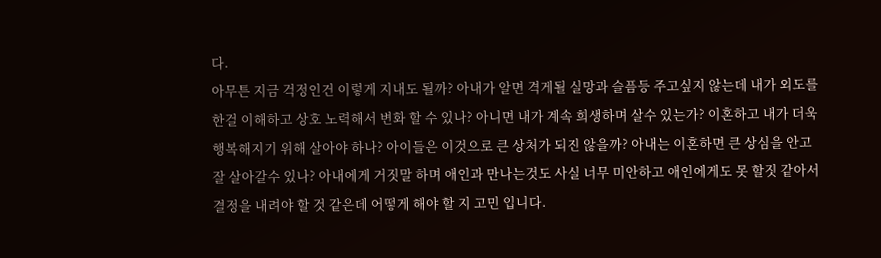다.
아무튼 지금 걱정인건 이렇게 지내도 될까? 아내가 알면 격게될 실망과 슬픔등 주고싶지 않는데 내가 외도를 한걸 이해하고 상호 노력해서 변화 할 수 있나? 아니면 내가 계속 희생하며 살수 있는가? 이혼하고 내가 더욱 행복해지기 위해 살아야 하나? 아이들은 이것으로 큰 상처가 되진 않을까? 아내는 이혼하면 큰 상심을 안고 잘 살아갈수 있나? 아내에게 거짓말 하며 애인과 만나는것도 사실 너무 미안하고 애인에게도 못 할짓 같아서 결정을 내려야 할 것 같은데 어떻게 해야 할 지 고민 입니다.